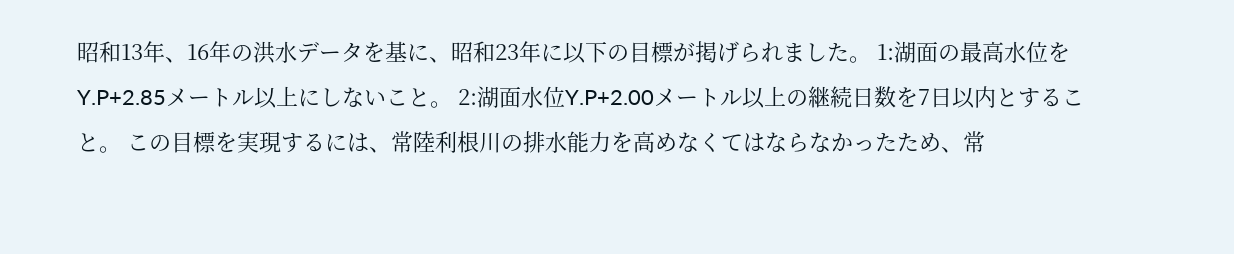昭和13年、16年の洪水データを基に、昭和23年に以下の目標が掲げられました。 1:湖面の最高水位をY.P+2.85メートル以上にしないこと。 2:湖面水位Y.P+2.00メートル以上の継続日数を7日以内とすること。 この目標を実現するには、常陸利根川の排水能力を高めなくてはならなかったため、常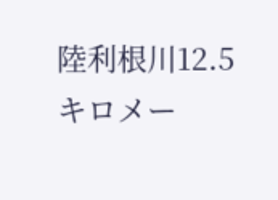陸利根川12.5キロメー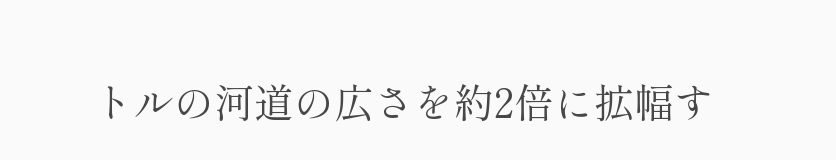トルの河道の広さを約2倍に拡幅す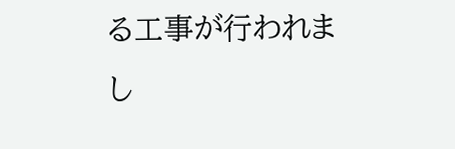る工事が行われまし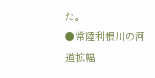た。
●常陸利根川の河道拡幅